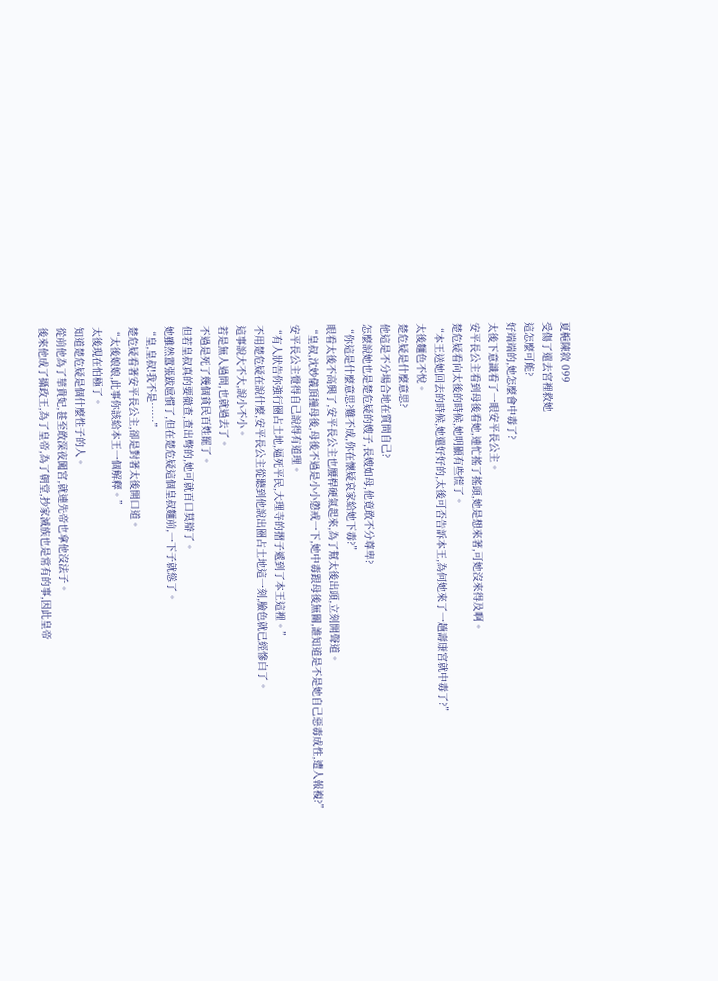夏梔陳敘 099
受傷了還去宮裡救她
這怎麼可能?
好端端的,她怎麼會中毒了?
太後下意識看了一眼安平長公主。
安平長公主看到母後看她,連忙搖了搖頭,她是想來著,可她沒來得及啊。
楚危疑看向太後的時候,她明顯有些慌了。
“本王送她回去的時候,她還好好的,太後可否告訴本王,為何她來了一趟壽康宮就中毒了?”
太後麵色不悅。
楚危疑是什麼意思?
他這是不分場合地在質問自己?
怎麼說她也是楚危疑的嫂子,長嫂如母,他竟敢不分尊卑?
“你這是什麼意思?難不成,你在懷疑哀家給她下毒?”
眼看太後不高興了,安平長公主也腰桿硬氣起來,為了幫太後出頭,立刻開聲道。
“皇叔,沈妙儀頂撞母後,母後不過是小小懲戒一下,她中毒跟母後無關,誰知道是不是她自己惡毒成性,遭人報複?”
安平長公主覺得自己說得有道理。
“有人狀告你強行圈占土地,逼死平民,大理寺的摺子遞到了本王這裡。”
不用楚危疑在說什麼,安平長公主從聽到他說出圈占土地這一刻,臉色就已經慘白了。
這事說大不大,說小不小。
若是無人過問,也就過去了。
不過是死了幾個貧民百姓罷了。
但若皇叔真的要徹查,查出彆的,她可就百口莫辯了。
她雖然囂張跋扈慣了,但在楚危疑這個皇叔麵前,一下子就慫了。
“皇,皇叔!我不是……”
楚危疑看著安平長公主,卻是對著太後開口道。
“太後娘娘,此事你該給本王一個解釋。”
太後現在怕極了。
知道楚危疑是個什麼性子的人。
從前他為了華貴妃,甚至敢深夜闖宮,就連先帝也拿他沒法子。
後來他成了攝政王,為了皇帝,為了朝堂,抄家滅族也是常有的事,因此皇帝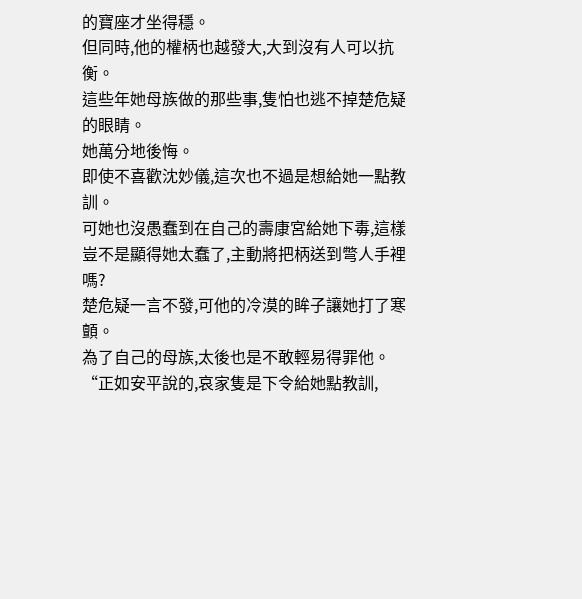的寶座才坐得穩。
但同時,他的權柄也越發大,大到沒有人可以抗衡。
這些年她母族做的那些事,隻怕也逃不掉楚危疑的眼睛。
她萬分地後悔。
即使不喜歡沈妙儀,這次也不過是想給她一點教訓。
可她也沒愚蠢到在自己的壽康宮給她下毒,這樣豈不是顯得她太蠢了,主動將把柄送到彆人手裡嗎?
楚危疑一言不發,可他的冷漠的眸子讓她打了寒顫。
為了自己的母族,太後也是不敢輕易得罪他。
“正如安平說的,哀家隻是下令給她點教訓,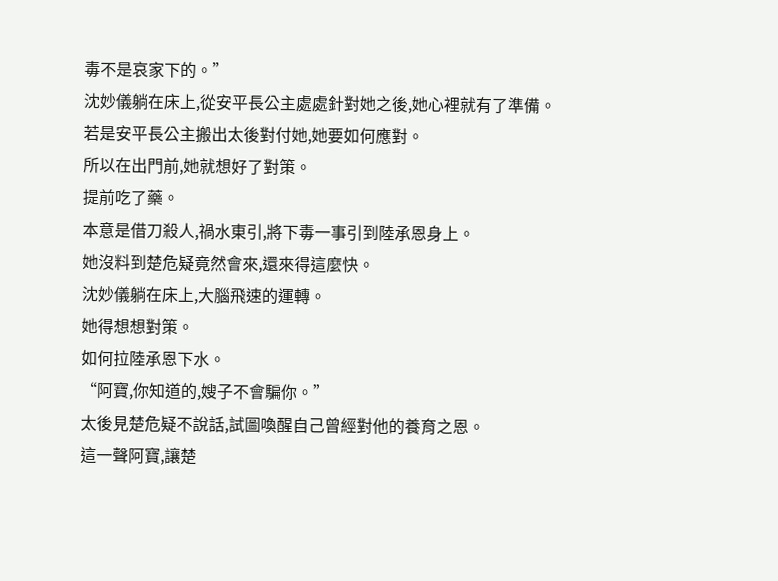毒不是哀家下的。”
沈妙儀躺在床上,從安平長公主處處針對她之後,她心裡就有了準備。
若是安平長公主搬出太後對付她,她要如何應對。
所以在出門前,她就想好了對策。
提前吃了藥。
本意是借刀殺人,禍水東引,將下毒一事引到陸承恩身上。
她沒料到楚危疑竟然會來,還來得這麼快。
沈妙儀躺在床上,大腦飛速的運轉。
她得想想對策。
如何拉陸承恩下水。
“阿寶,你知道的,嫂子不會騙你。”
太後見楚危疑不說話,試圖喚醒自己曾經對他的養育之恩。
這一聲阿寶,讓楚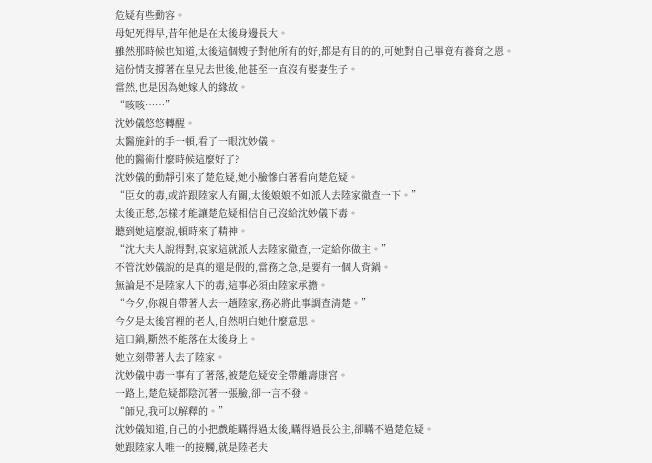危疑有些動容。
母妃死得早,昔年他是在太後身邊長大。
雖然那時候也知道,太後這個嫂子對他所有的好,都是有目的的,可她對自己畢竟有養育之恩。
這份情支撐著在皇兄去世後,他甚至一直沒有娶妻生子。
當然,也是因為她嫁人的緣故。
“咳咳……”
沈妙儀悠悠轉醒。
太醫施針的手一頓,看了一眼沈妙儀。
他的醫術什麼時候這麼好了?
沈妙儀的動靜引來了楚危疑,她小臉慘白著看向楚危疑。
“臣女的毒,或許跟陸家人有關,太後娘娘不如派人去陸家徹查一下。”
太後正愁,怎樣才能讓楚危疑相信自己沒給沈妙儀下毒。
聽到她這麼說,頓時來了精神。
“沈大夫人說得對,哀家這就派人去陸家徹查,一定給你做主。”
不管沈妙儀說的是真的還是假的,當務之急,是要有一個人背鍋。
無論是不是陸家人下的毒,這事必須由陸家承擔。
“今夕,你親自帶著人去一趟陸家,務必將此事調查清楚。”
今夕是太後宮裡的老人,自然明白她什麼意思。
這口鍋,斷然不能落在太後身上。
她立刻帶著人去了陸家。
沈妙儀中毒一事有了著落,被楚危疑安全帶離壽康宮。
一路上,楚危疑都陰沉著一張臉,卻一言不發。
“師兄,我可以解釋的。”
沈妙儀知道,自己的小把戲能瞞得過太後,瞞得過長公主,卻瞞不過楚危疑。
她跟陸家人唯一的接觸,就是陸老夫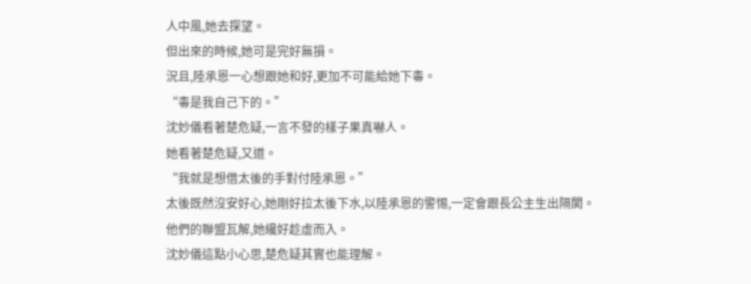人中風,她去探望。
但出來的時候,她可是完好無損。
況且,陸承恩一心想跟她和好,更加不可能給她下毒。
“毒是我自己下的。”
沈妙儀看著楚危疑,一言不發的樣子果真嚇人。
她看著楚危疑,又道。
“我就是想借太後的手對付陸承恩。”
太後既然沒安好心,她剛好拉太後下水,以陸承恩的警惕,一定會跟長公主生出隔閡。
他們的聯盟瓦解,她纔好趁虛而入。
沈妙儀這點小心思,楚危疑其實也能理解。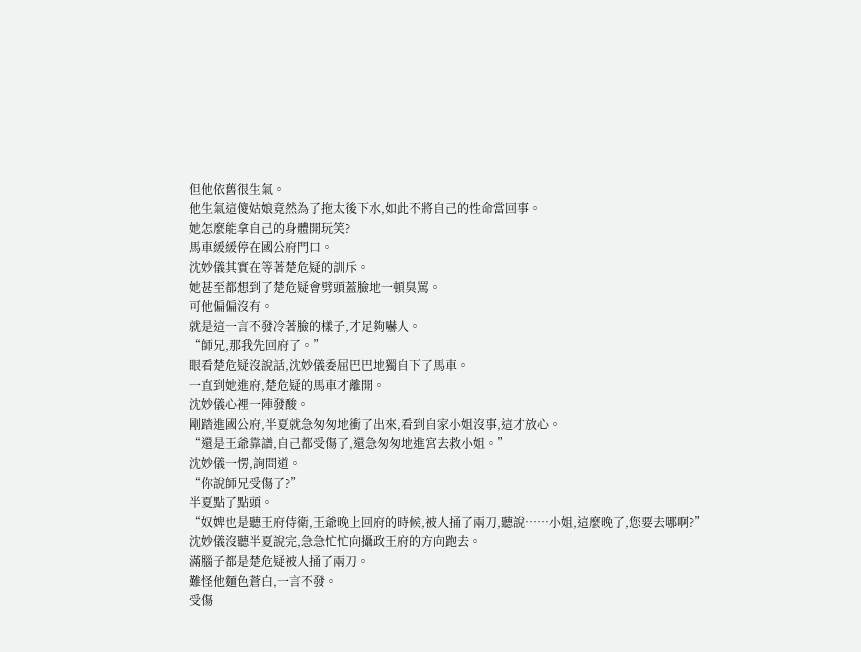但他依舊很生氣。
他生氣這傻姑娘竟然為了拖太後下水,如此不將自己的性命當回事。
她怎麼能拿自己的身體開玩笑?
馬車緩緩停在國公府門口。
沈妙儀其實在等著楚危疑的訓斥。
她甚至都想到了楚危疑會劈頭蓋臉地一頓臭罵。
可他偏偏沒有。
就是這一言不發冷著臉的樣子,才足夠嚇人。
“師兄,那我先回府了。”
眼看楚危疑沒說話,沈妙儀委屈巴巴地獨自下了馬車。
一直到她進府,楚危疑的馬車才離開。
沈妙儀心裡一陣發酸。
剛踏進國公府,半夏就急匆匆地衝了出來,看到自家小姐沒事,這才放心。
“還是王爺靠譜,自己都受傷了,還急匆匆地進宮去救小姐。”
沈妙儀一愣,詢問道。
“你說師兄受傷了?”
半夏點了點頭。
“奴婢也是聽王府侍衛,王爺晚上回府的時候,被人捅了兩刀,聽說……小姐,這麼晚了,您要去哪啊?”
沈妙儀沒聽半夏說完,急急忙忙向攝政王府的方向跑去。
滿腦子都是楚危疑被人捅了兩刀。
難怪他麵色蒼白,一言不發。
受傷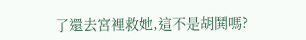了還去宮裡救她,這不是胡鬨嗎?